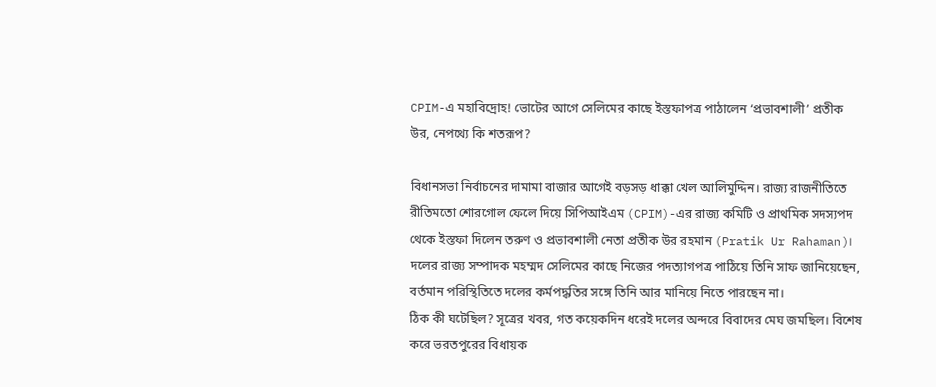CPIM-এ মহাবিদ্রোহ! ভোটের আগে সেলিমের কাছে ইস্তফাপত্র পাঠালেন ‘প্রভাবশালী’ প্রতীক উর, নেপথ্যে কি শতরূপ?

বিধানসভা নির্বাচনের দামামা বাজার আগেই বড়সড় ধাক্কা খেল আলিমুদ্দিন। রাজ্য রাজনীতিতে রীতিমতো শোরগোল ফেলে দিয়ে সিপিআইএম (CPIM)-এর রাজ্য কমিটি ও প্রাথমিক সদস্যপদ থেকে ইস্তফা দিলেন তরুণ ও প্রভাবশালী নেতা প্রতীক উর রহমান (Pratik Ur Rahaman)। দলের রাজ্য সম্পাদক মহম্মদ সেলিমের কাছে নিজের পদত্যাগপত্র পাঠিয়ে তিনি সাফ জানিয়েছেন, বর্তমান পরিস্থিতিতে দলের কর্মপদ্ধতির সঙ্গে তিনি আর মানিয়ে নিতে পারছেন না।
ঠিক কী ঘটেছিল? সূত্রের খবর, গত কয়েকদিন ধরেই দলের অন্দরে বিবাদের মেঘ জমছিল। বিশেষ করে ভরতপুরের বিধায়ক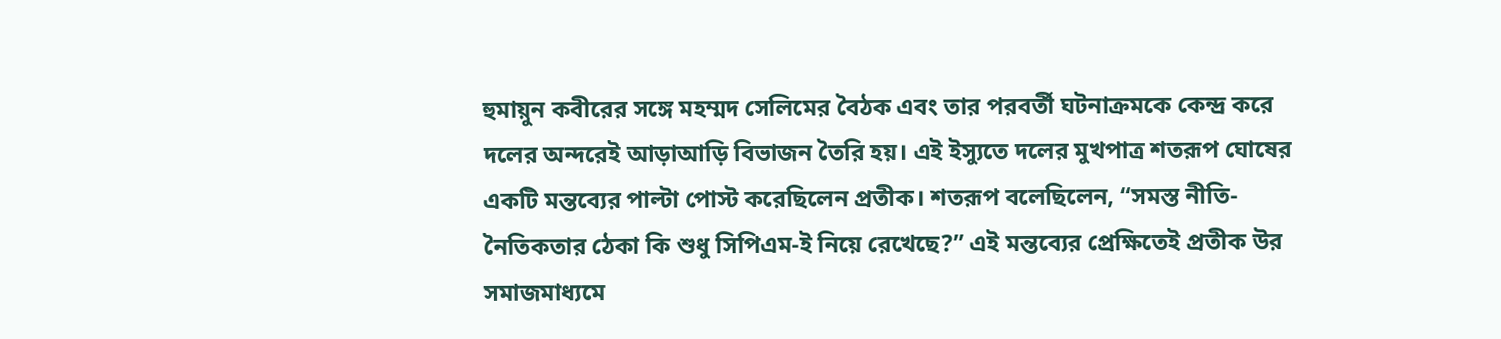হুমায়ুন কবীরের সঙ্গে মহম্মদ সেলিমের বৈঠক এবং তার পরবর্তী ঘটনাক্রমকে কেন্দ্র করে দলের অন্দরেই আড়াআড়ি বিভাজন তৈরি হয়। এই ইস্যুতে দলের মুখপাত্র শতরূপ ঘোষের একটি মন্তব্যের পাল্টা পোস্ট করেছিলেন প্রতীক। শতরূপ বলেছিলেন, “সমস্ত নীতি-নৈতিকতার ঠেকা কি শুধু সিপিএম-ই নিয়ে রেখেছে?” এই মন্তব্যের প্রেক্ষিতেই প্রতীক উর সমাজমাধ্যমে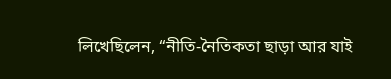লিখেছিলেন, “নীতি-নৈতিকতা ছাড়া আর যাই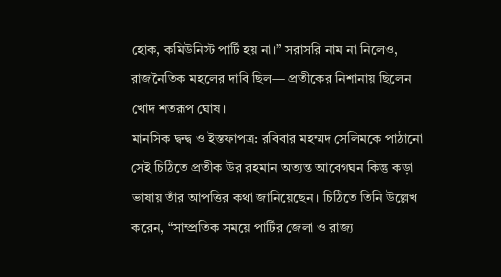হোক, কমিউনিস্ট পার্টি হয় না।” সরাসরি নাম না নিলেও, রাজনৈতিক মহলের দাবি ছিল— প্রতীকের নিশানায় ছিলেন খোদ শতরূপ ঘোষ।
মানসিক দ্বন্দ্ব ও ইস্তফাপত্র: রবিবার মহম্মদ সেলিমকে পাঠানো সেই চিঠিতে প্রতীক উর রহমান অত্যন্ত আবেগঘন কিন্তু কড়া ভাষায় তাঁর আপত্তির কথা জানিয়েছেন। চিঠিতে তিনি উল্লেখ করেন, “সাম্প্রতিক সময়ে পার্টির জেলা ও রাজ্য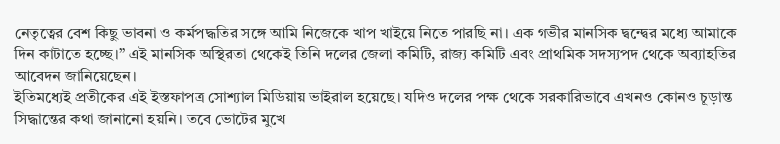নেতৃত্বের বেশ কিছু ভাবনা ও কর্মপদ্ধতির সঙ্গে আমি নিজেকে খাপ খাইয়ে নিতে পারছি না। এক গভীর মানসিক দ্বন্দ্বের মধ্যে আমাকে দিন কাটাতে হচ্ছে।” এই মানসিক অস্থিরতা থেকেই তিনি দলের জেলা কমিটি, রাজ্য কমিটি এবং প্রাথমিক সদস্যপদ থেকে অব্যাহতির আবেদন জানিয়েছেন।
ইতিমধ্যেই প্রতীকের এই ইস্তফাপত্র সোশ্যাল মিডিয়ায় ভাইরাল হয়েছে। যদিও দলের পক্ষ থেকে সরকারিভাবে এখনও কোনও চূড়ান্ত সিদ্ধান্তের কথা জানানো হয়নি। তবে ভোটের মুখে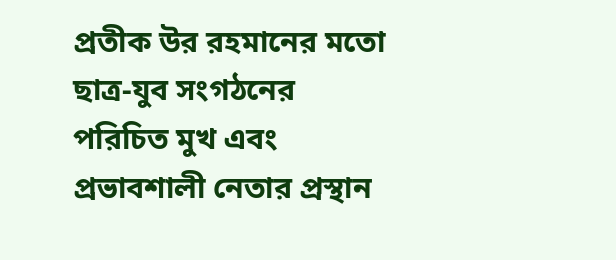প্রতীক উর রহমানের মতো ছাত্র-যুব সংগঠনের পরিচিত মুখ এবং প্রভাবশালী নেতার প্রস্থান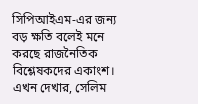সিপিআইএম-এর জন্য বড় ক্ষতি বলেই মনে করছে রাজনৈতিক বিশ্লেষকদের একাংশ। এখন দেখার, সেলিম